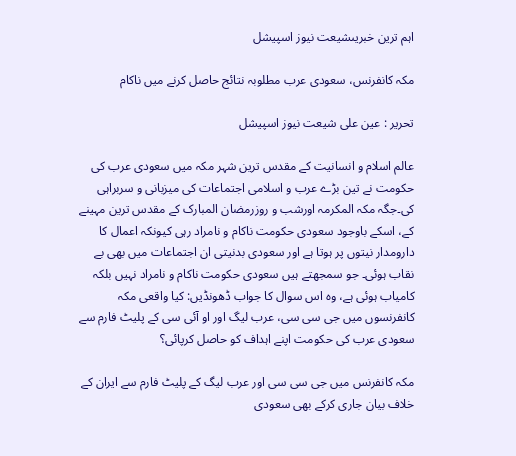اہم ترین خبریںشیعت نیوز اسپیشل

مکہ کانفرنس، سعودی عرب مطلوبہ نتائج حاصل کرنے میں ناکام

تحریر : عین علی شیعت نیوز اسپیشل

عالم اسلام و انسانیت کے مقدس ترین شہر مکہ میں سعودی عرب کی حکومت نے تین بڑے عرب و اسلامی اجتماعات کی میزبانی و سربراہی کی۔جگہ مکہ المکرمہ اورشب و روزرمضان المبارک کے مقدس ترین مہینے کے، اسکے باوجود سعودی حکومت ناکام و نامراد رہی کیونکہ اعمال کا دارومدار نیتوں پر ہوتا ہے اور سعودی بدنیتی ان اجتماعات میں بھی بے نقاب ہوئی۔ جو سمجھتے ہیں سعودی حکومت ناکام و نامراد نہیں بلکہ کامیاب ہوئی ہے، وہ اس سوال کا جواب ڈھونڈیں: کیا واقعی مکہ کانفرنسوں میں جی سی سی، عرب لیگ اور او آئی سی کے پلیٹ فارم سے سعودی عرب کی حکومت اپنے اہداف کو حاصل کرپائی؟

مکہ کانفرنس میں جی سی سی اور عرب لیگ کے پلیٹ فارم سے ایران کے خلاف بیان جاری کرکے بھی سعودی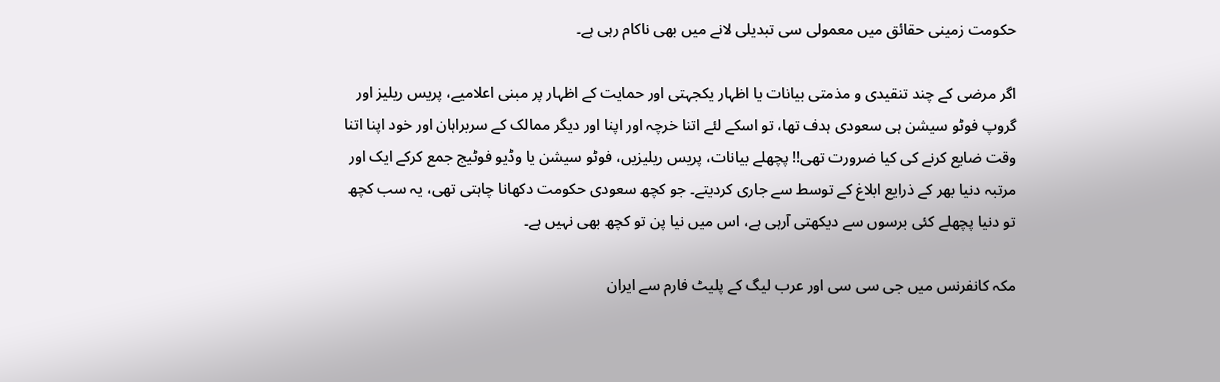حکومت زمینی حقائق میں معمولی سی تبدیلی لانے میں بھی ناکام رہی ہے۔

اگر مرضی کے چند تنقیدی و مذمتی بیانات یا اظہار یکجہتی اور حمایت کے اظہار پر مبنی اعلامیے، پریس ریلیز اور گروپ فوٹو سیشن ہی سعودی ہدف تھا، تو اسکے لئے اتنا خرچہ اور اپنا اور دیگر ممالک کے سربراہان اور خود اپنا اتنا وقت ضایع کرنے کی کیا ضرورت تھی!! پچھلے بیانات، پریس ریلیزیں، فوٹو سیشن یا وڈیو فوٹیج جمع کرکے ایک اور مرتبہ دنیا بھر کے ذرایع ابلاغ کے توسط سے جاری کردیتے۔ جو کچھ سعودی حکومت دکھانا چاہتی تھی، یہ سب کچھ تو دنیا پچھلے کئی برسوں سے دیکھتی آرہی ہے، اس میں نیا پن تو کچھ بھی نہیں ہے۔

مکہ کانفرنس میں جی سی سی اور عرب لیگ کے پلیٹ فارم سے ایران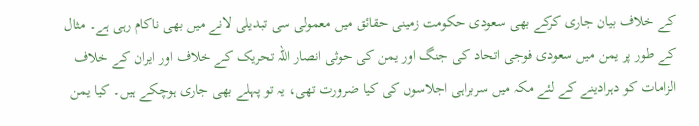کے خلاف بیان جاری کرکے بھی سعودی حکومت زمینی حقائق میں معمولی سی تبدیلی لانے میں بھی ناکام رہی ہے۔ مثال کے طور پر یمن میں سعودی فوجی اتحاد کی جنگ اور یمن کی حوثی انصار اللہ تحریک کے خلاف اور ایران کے خلاف الزامات کو دہرادینے کے لئے مکہ میں سربراہی اجلاسوں کی کیا ضرورت تھی، یہ تو پہلے بھی جاری ہوچکے ہیں۔ کیا یمن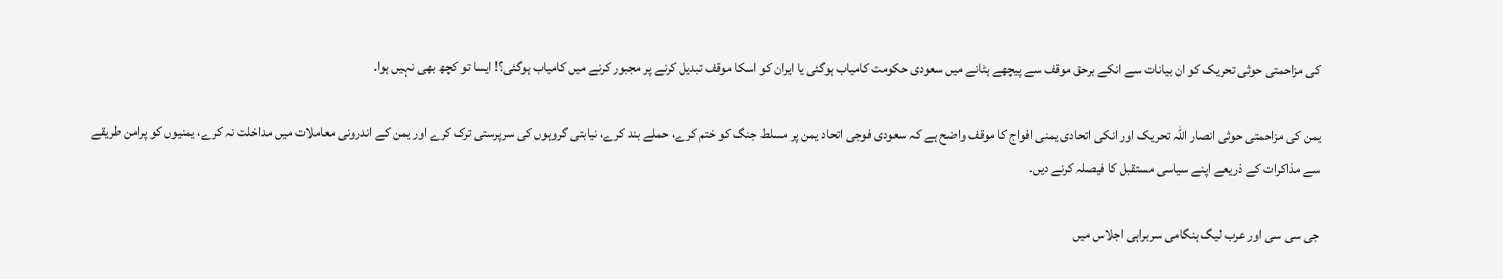کی مزاحمتی حوثی تحریک کو ان بیانات سے انکے برحق موقف سے پیچھے ہٹانے میں سعودی حکومت کامیاب ہوگئی یا ایران کو اسکا موقف تبدیل کرنے پر مجبور کرنے میں کامیاب ہوگئی؟! ایسا تو کچھ بھی نہیں ہوا۔

یمن کی مزاحمتی حوثی انصار اللہ تحریک اور انکی اتحادی یمنی افواج کا موقف واضح ہے کہ سعودی فوجی اتحاد یمن پر مسلط جنگ کو ختم کرے، حملے بند کرے، نیابتی گروہوں کی سرپرستی ترک کرے اور یمن کے اندرونی معاملات میں مداخلت نہ کرے، یمنیوں کو پرامن طریقے سے مذاکرات کے ذریعے اپنے سیاسی مستقبل کا فیصلہ کرنے دیں۔

جی سی سی اور عرب لیگ ہنگامی سربراہی اجلاس میں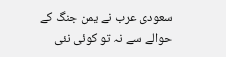سعودی عرب نے یمن جنگ کے حوالے سے نہ تو کوئی نئی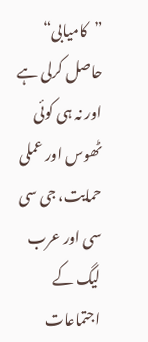”کامیابی“ حاصل کرلی ہے اور نہ ہی کوئی ٹھوس اور عملی حمایت، جی سی سی اور عرب لیگ کے اجتماعات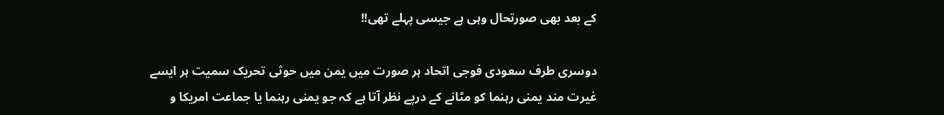کے بعد بھی صورتحال وہی ہے جیسی پہلے تھی!!

دوسری طرف سعودی فوجی اتحاد ہر صورت میں یمن میں حوثی تحریک سمیت ہر ایسے غیرت مند یمنی رہنما کو مٹانے کے درپے نظر آتا ہے کہ جو یمنی رہنما یا جماعت امریکا و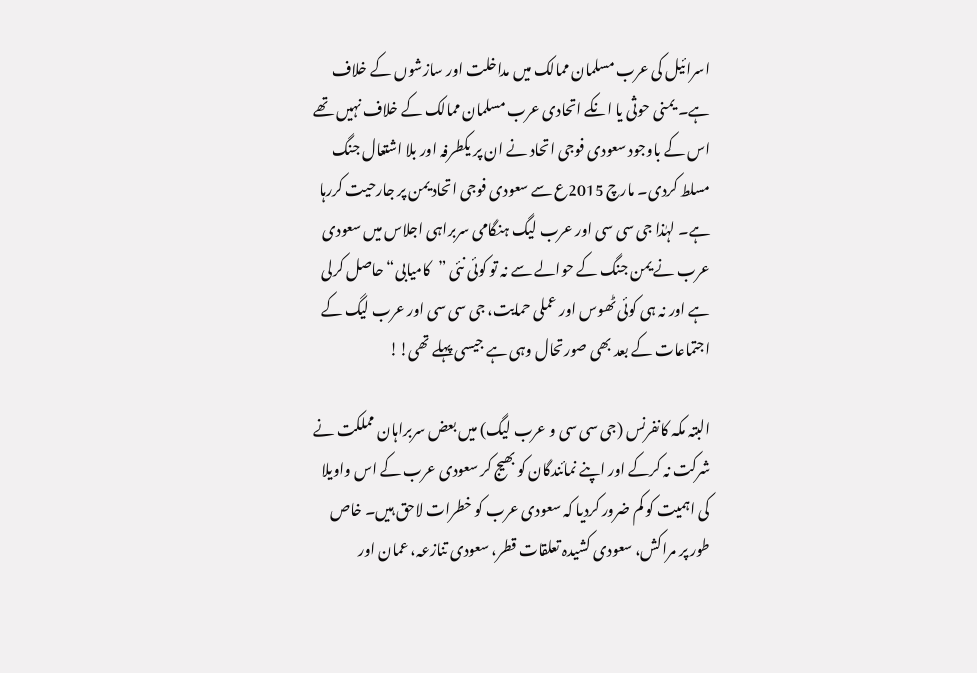اسرائیل کی عرب مسلمان ممالک میں مداخلت اور سازشوں کے خلاف ہے۔ یمنی حوثی یا انکے اتحادی عرب مسلمان ممالک کے خلاف نہیں تھے اس کے باوجود سعودی فوجی اتحاد نے ان پر یکطرفہ اور بلا اشتعال جنگ مسلط کردی۔ مارچ 2015ع سے سعودی فوجی اتحاد یمن پر جارحیت کررہا ہے۔ لہٰذا جی سی سی اور عرب لیگ ہنگامی سربراہی اجلاس میں سعودی عرب نے یمن جنگ کے حوالے سے نہ تو کوئی نئی ”کامیابی“ حاصل کرلی ہے اور نہ ہی کوئی ٹھوس اور عملی حمایت، جی سی سی اور عرب لیگ کے اجتماعات کے بعد بھی صورتحال وہی ہے جیسی پہلے تھی!!

البتہ مکہ کانفرنس (جی سی سی و عرب لیگ) میں بعض سربراہان مملکت نے شرکت نہ کرکے اور اپنے نمائندگان کو بھیج کر سعودی عرب کے اس واویلا کی اہمیت کو کم ضرور کردیا کہ سعودی عرب کو خطرات لاحق ہیں۔ خاص طور پر مراکش، سعودی کشیدہ تعلقات قطر، سعودی تنازعہ، عمان اور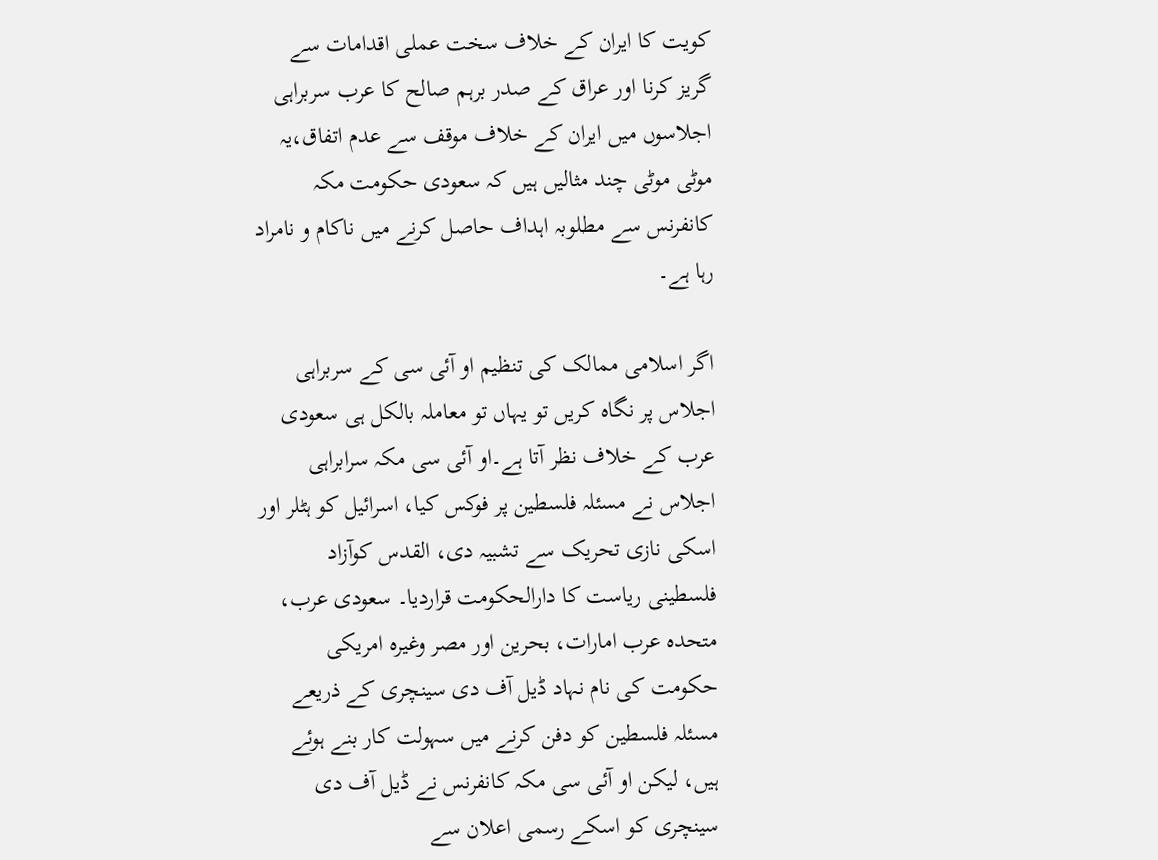کویت کا ایران کے خلاف سخت عملی اقدامات سے گریز کرنا اور عراق کے صدر برہم صالح کا عرب سربراہی اجلاسوں میں ایران کے خلاف موقف سے عدم اتفاق،یہ موٹی موٹی چند مثالیں ہیں کہ سعودی حکومت مکہ کانفرنس سے مطلوبہ اہداف حاصل کرنے میں ناکام و نامراد رہا ہے۔

اگر اسلامی ممالک کی تنظیم او آئی سی کے سربراہی اجلاس پر نگاہ کریں تو یہاں تو معاملہ بالکل ہی سعودی عرب کے خلاف نظر آتا ہے۔او آئی سی مکہ سرابراہی اجلاس نے مسئلہ فلسطین پر فوکس کیا، اسرائیل کو ہٹلر اور اسکی نازی تحریک سے تشبیہ دی، القدس کوآزاد فلسطینی ریاست کا دارالحکومت قراردیا۔ سعودی عرب، متحدہ عرب امارات، بحرین اور مصر وغیرہ امریکی حکومت کی نام نہاد ڈیل آف دی سینچری کے ذریعے مسئلہ فلسطین کو دفن کرنے میں سہولت کار بنے ہوئے ہیں، لیکن او آئی سی مکہ کانفرنس نے ڈیل آف دی سینچری کو اسکے رسمی اعلان سے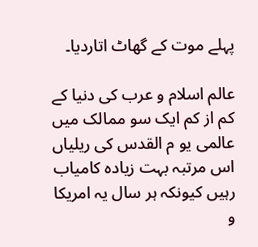پہلے موت کے گھاٹ اتاردیا۔

عالم اسلام و عرب کی دنیا کے کم از کم ایک سو ممالک میں عالمی یو م القدس کی ریلیاں اس مرتبہ بہت زیادہ کامیاب رہیں کیونکہ ہر سال یہ امریکا و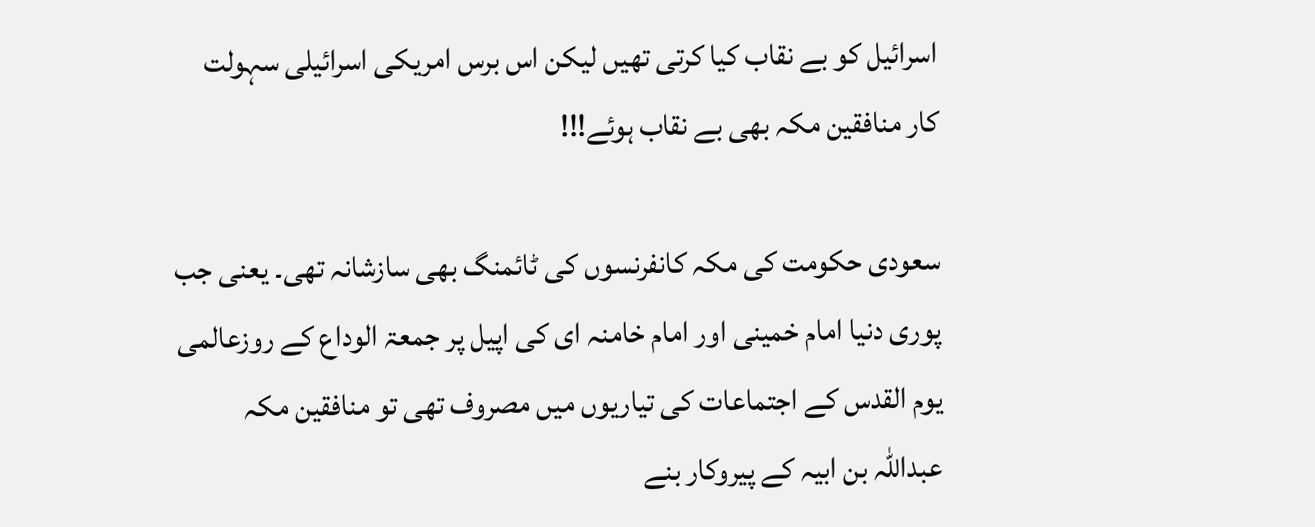اسرائیل کو بے نقاب کیا کرتی تھیں لیکن اس برس امریکی اسرائیلی سہولت کار منافقین مکہ بھی بے نقاب ہوئے!!!

سعودی حکومت کی مکہ کانفرنسوں کی ٹائمنگ بھی سازشانہ تھی۔ یعنی جب پوری دنیا امام خمینی اور امام خامنہ ای کی اپیل پر جمعۃ الوداع کے روزعالمی یوم القدس کے اجتماعات کی تیاریوں میں مصروف تھی تو منافقین مکہ عبداللہ بن ابیہ کے پیروکار بنے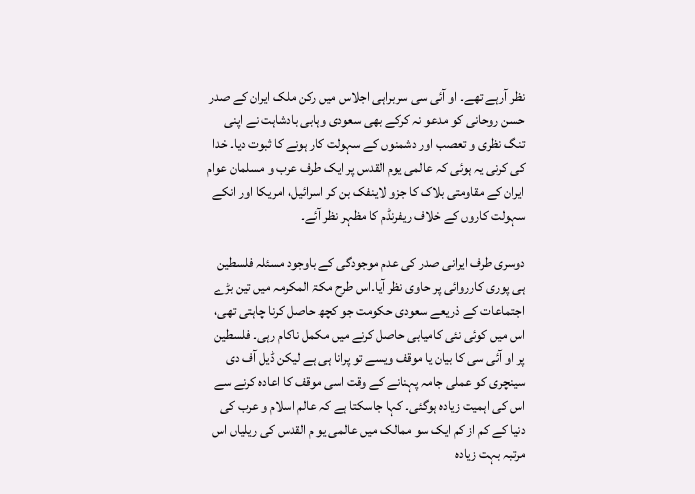نظر آرہے تھے۔ او آئی سی سربراہی اجلاس میں رکن ملک ایران کے صدر حسن روحانی کو مدعو نہ کرکے بھی سعودی وہابی بادشاہت نے اپنی تنگ نظری و تعصب اور دشمنوں کے سہولت کار ہونے کا ثبوت دیا۔ خدا کی کرنی یہ ہوئی کہ عالمی یوم القدس پر ایک طرف عرب و مسلمان عوام ایران کے مقاومتی بلاک کا جزو لاینفک بن کر اسرائیل، امریکا اور انکے سہولت کاروں کے خلاف ریفرنڈم کا مظہر نظر آئے۔

دوسری طرف ایرانی صدر کی عدم موجودگی کے باوجود مسئلہ فلسطین ہی پوری کارروائی پر حاوی نظر آیا۔اس طرح مکۃ المکرمہ میں تین بڑے اجتماعات کے ذریعے سعودی حکومت جو کچھ حاصل کرنا چاہتی تھی، اس میں کوئی نئی کامیابی حاصل کرنے میں مکمل ناکام رہی۔ فلسطین پر او آئی سی کا بیان یا موقف ویسے تو پرانا ہی ہے لیکن ڈیل آف دی سینچری کو عملی جامہ پہنانے کے وقت اسی موقف کا اعادہ کرنے سے اس کی اہمیت زیادہ ہوگئی۔ کہا جاسکتا ہے کہ عالم اسلام و عرب کی دنیا کے کم از کم ایک سو ممالک میں عالمی یو م القدس کی ریلیاں اس مرتبہ بہت زیادہ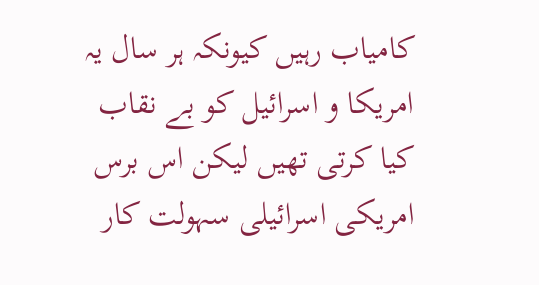کامیاب رہیں کیونکہ ہر سال یہ امریکا و اسرائیل کو بے نقاب کیا کرتی تھیں لیکن اس برس امریکی اسرائیلی سہولت کار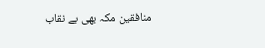منافقین مکہ بھی بے نقاب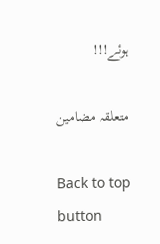ہوئے!!!

متعلقہ مضامین

Back to top button